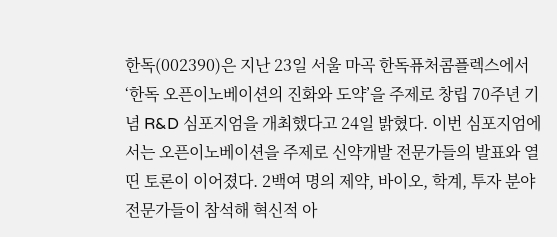한독(002390)은 지난 23일 서울 마곡 한독퓨처콤플렉스에서 ‘한독 오픈이노베이션의 진화와 도약’을 주제로 창립 70주년 기념 R&D 심포지엄을 개최했다고 24일 밝혔다. 이번 심포지엄에서는 오픈이노베이션을 주제로 신약개발 전문가들의 발표와 열띤 토론이 이어졌다. 2백여 명의 제약, 바이오, 학계, 투자 분야 전문가들이 참석해 혁신적 아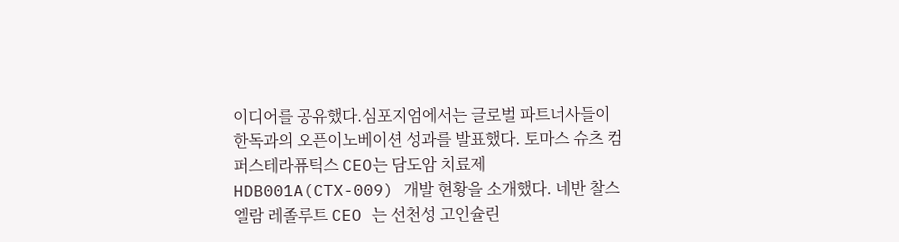이디어를 공유했다.심포지엄에서는 글로벌 파트너사들이 한독과의 오픈이노베이션 성과를 발표했다. 토마스 슈츠 컴퍼스테라퓨틱스 CEO는 담도암 치료제 HDB001A(CTX-009) 개발 현황을 소개했다. 네반 찰스 엘람 레졸루트 CEO 는 선천성 고인슐린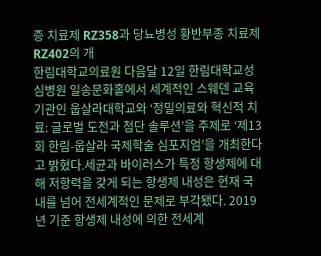증 치료제 RZ358과 당뇨병성 황반부종 치료제 RZ402의 개
한림대학교의료원 다음달 12일 한림대학교성심병원 일송문화홀에서 세계적인 스웨덴 교육기관인 웁살라대학교와 ‘정밀의료와 혁신적 치료: 글로벌 도전과 첨단 솔루션’을 주제로 ‘제13회 한림-웁살라 국제학술 심포지엄’을 개최한다고 밝혔다.세균과 바이러스가 특정 항생제에 대해 저항력을 갖게 되는 항생제 내성은 현재 국내를 넘어 전세계적인 문제로 부각됐다. 2019년 기준 항생제 내성에 의한 전세계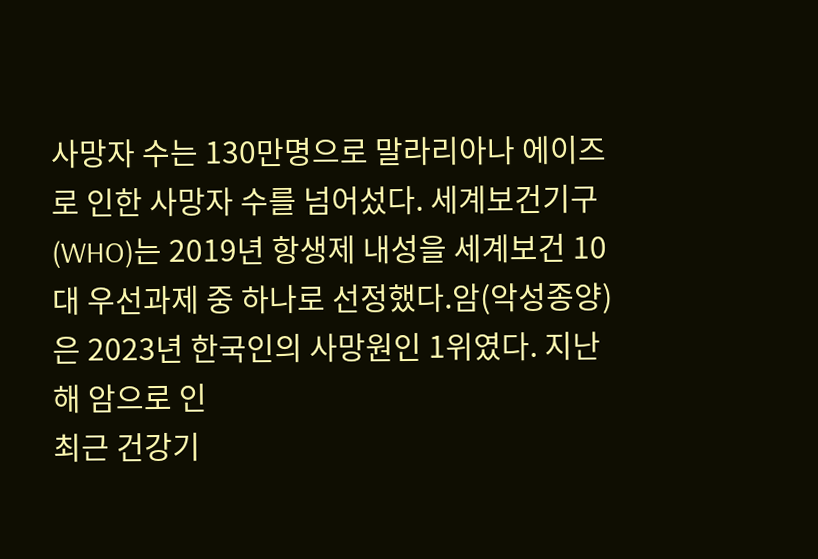사망자 수는 130만명으로 말라리아나 에이즈로 인한 사망자 수를 넘어섰다. 세계보건기구(WHO)는 2019년 항생제 내성을 세계보건 10대 우선과제 중 하나로 선정했다.암(악성종양)은 2023년 한국인의 사망원인 1위였다. 지난해 암으로 인
최근 건강기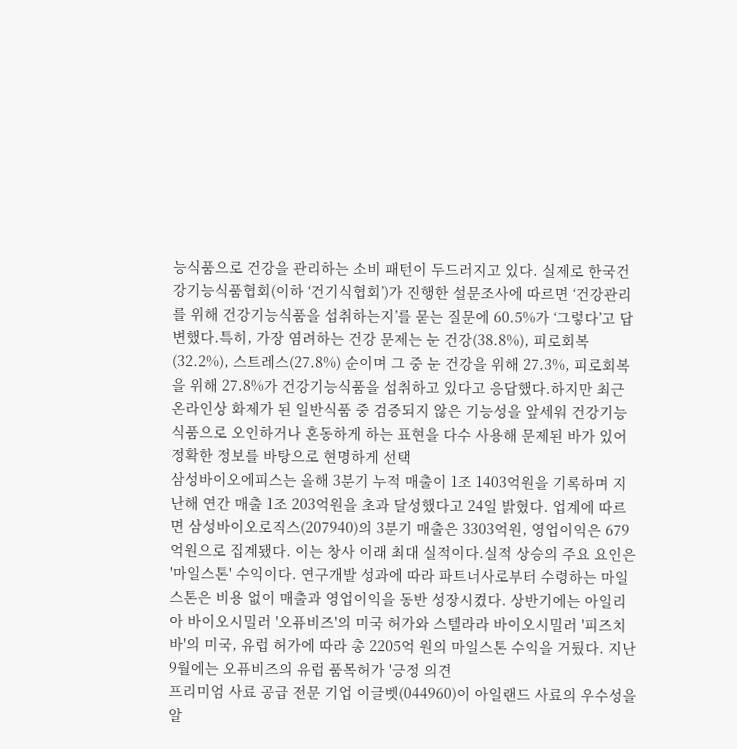능식품으로 건강을 관리하는 소비 패턴이 두드러지고 있다. 실제로 한국건강기능식품협회(이하 ‘건기식협회’)가 진행한 설문조사에 따르면 ‘건강관리를 위해 건강기능식품을 섭취하는지’를 묻는 질문에 60.5%가 ‘그렇다’고 답변했다.특히, 가장 염려하는 건강 문제는 눈 건강(38.8%), 피로회복(32.2%), 스트레스(27.8%) 순이며 그 중 눈 건강을 위해 27.3%, 피로회복을 위해 27.8%가 건강기능식품을 섭취하고 있다고 응답했다.하지만 최근 온라인상 화제가 된 일반식품 중 검증되지 않은 기능성을 앞세워 건강기능식품으로 오인하거나 혼동하게 하는 표현을 다수 사용해 문제된 바가 있어 정확한 정보를 바탕으로 현명하게 선택
삼성바이오에피스는 올해 3분기 누적 매출이 1조 1403억원을 기록하며 지난해 연간 매출 1조 203억원을 초과 달성했다고 24일 밝혔다. 업계에 따르면 삼성바이오로직스(207940)의 3분기 매출은 3303억원, 영업이익은 679억원으로 집계됐다. 이는 창사 이래 최대 실적이다.실적 상승의 주요 요인은 '마일스톤' 수익이다. 연구개발 성과에 따라 파트너사로부터 수령하는 마일스톤은 비용 없이 매출과 영업이익을 동반 성장시켰다. 상반기에는 아일리아 바이오시밀러 '오퓨비즈'의 미국 허가와 스텔라라 바이오시밀러 '피즈치바'의 미국, 유럽 허가에 따라 총 2205억 원의 마일스톤 수익을 거뒀다. 지난 9월에는 오퓨비즈의 유럽 품목허가 '긍정 의견
프리미엄 사료 공급 전문 기업 이글벳(044960)이 아일랜드 사료의 우수성을 알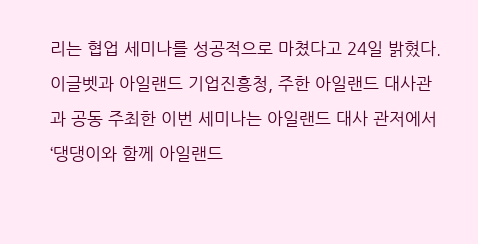리는 협업 세미나를 성공적으로 마쳤다고 24일 밝혔다.이글벳과 아일랜드 기업진흥청, 주한 아일랜드 대사관과 공동 주최한 이번 세미나는 아일랜드 대사 관저에서 ‘댕댕이와 함께 아일랜드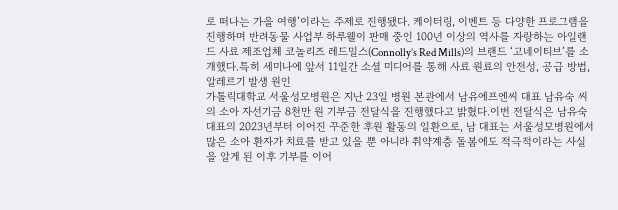로 떠나는 가을 여행’이라는 주제로 진행됐다. 케이터링, 이벤트 등 다양한 프로그램을 진행하며 반려동물 사업부 하루웰이 판매 중인 100년 이상의 역사를 자랑하는 아일랜드 사료 제조업체 코놀리즈 레드밀스(Connolly’s Red Mills)의 브랜드 ‘고네이티브’를 소개했다.특히 세미나에 앞서 11일간 소셜 미디어를 통해 사료 원료의 안전성, 공급 방법, 알레르기 발생 원인
가톨릭대학교 서울성모병원은 지난 23일 병원 본관에서 남유에프엔씨 대표 남유숙 씨의 소아 자선기금 8천만 원 기부금 전달식을 진행했다고 밝혔다.이번 전달식은 남유숙 대표의 2023년부터 이어진 꾸준한 후원 활동의 일환으로, 남 대표는 서울성모병원에서 많은 소아 환자가 치료를 받고 있을 뿐 아니라 취약계층 돌봄에도 적극적이라는 사실을 알게 된 이후 기부를 이어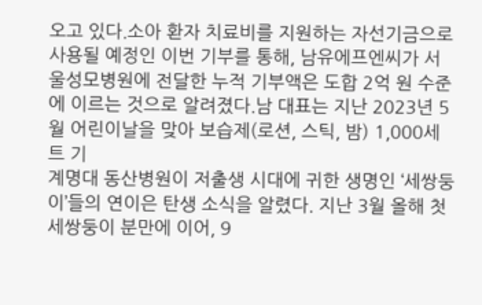오고 있다.소아 환자 치료비를 지원하는 자선기금으로 사용될 예정인 이번 기부를 통해, 남유에프엔씨가 서울성모병원에 전달한 누적 기부액은 도합 2억 원 수준에 이르는 것으로 알려졌다.남 대표는 지난 2023년 5월 어린이날을 맞아 보습제(로션, 스틱, 밤) 1,000세트 기
계명대 동산병원이 저출생 시대에 귀한 생명인 ‘세쌍둥이’들의 연이은 탄생 소식을 알렸다. 지난 3월 올해 첫 세쌍둥이 분만에 이어, 9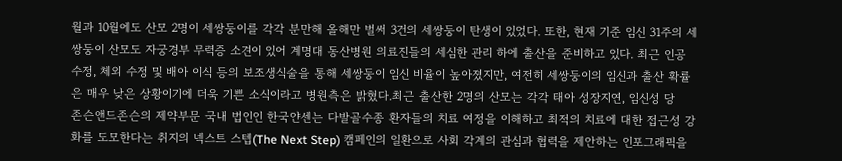월과 10월에도 산모 2명이 세쌍둥이를 각각 분만해 올해만 벌써 3건의 세쌍둥이 탄생이 있었다. 또한, 현재 기준 임신 31주의 세쌍둥이 산모도 자궁경부 무력증 소견이 있어 계명대 동산병원 의료진들의 세심한 관리 하에 출산을 준비하고 있다. 최근 인공 수정, 체외 수정 및 배아 이식 등의 보조생식술을 통해 세쌍둥이 임신 비율이 높아졌지만, 여전히 세쌍둥이의 임신과 출산 확률은 매우 낮은 상황이기에 더욱 기쁜 소식이라고 병원측은 밝혔다.최근 출산한 2명의 산모는 각각 태아 성장지연, 임신성 당
존슨앤드존슨의 제약부문 국내 법인인 한국얀센는 다발골수종 환자들의 치료 여정을 이해하고 최적의 치료에 대한 접근성 강화를 도모한다는 취지의 넥스트 스텝(The Next Step) 캠페인의 일환으로 사회 각계의 관심과 협력을 제안하는 인포그래픽을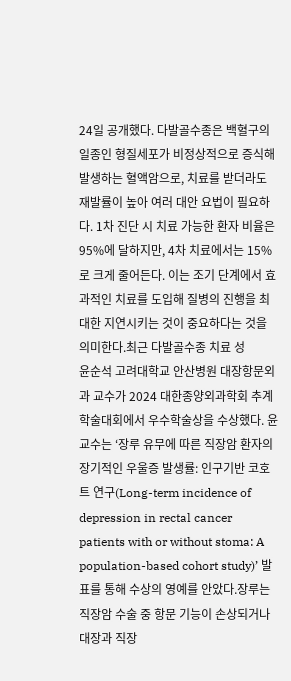24일 공개했다. 다발골수종은 백혈구의 일종인 형질세포가 비정상적으로 증식해 발생하는 혈액암으로, 치료를 받더라도 재발률이 높아 여러 대안 요법이 필요하다. 1차 진단 시 치료 가능한 환자 비율은 95%에 달하지만, 4차 치료에서는 15%로 크게 줄어든다. 이는 조기 단계에서 효과적인 치료를 도입해 질병의 진행을 최대한 지연시키는 것이 중요하다는 것을 의미한다.최근 다발골수종 치료 성
윤순석 고려대학교 안산병원 대장항문외과 교수가 2024 대한종양외과학회 추계학술대회에서 우수학술상을 수상했다. 윤 교수는 ‘장루 유무에 따른 직장암 환자의 장기적인 우울증 발생률: 인구기반 코호트 연구(Long-term incidence of depression in rectal cancer patients with or without stoma: A population-based cohort study)’ 발표를 통해 수상의 영예를 안았다.장루는 직장암 수술 중 항문 기능이 손상되거나 대장과 직장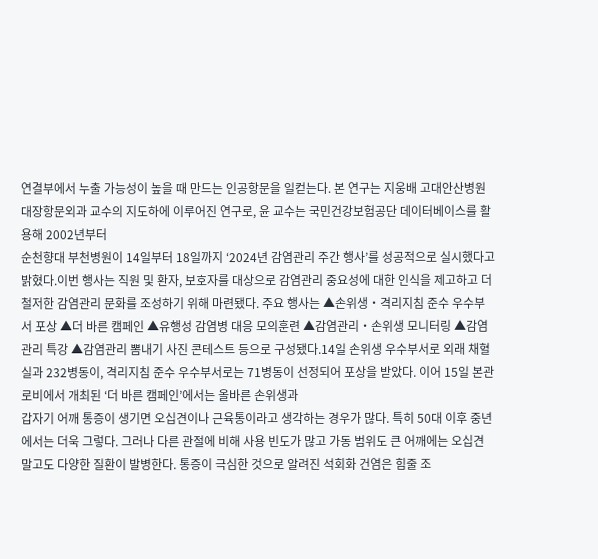연결부에서 누출 가능성이 높을 때 만드는 인공항문을 일컫는다. 본 연구는 지웅배 고대안산병원 대장항문외과 교수의 지도하에 이루어진 연구로, 윤 교수는 국민건강보험공단 데이터베이스를 활용해 2002년부터
순천향대 부천병원이 14일부터 18일까지 ‘2024년 감염관리 주간 행사’를 성공적으로 실시했다고 밝혔다.이번 행사는 직원 및 환자, 보호자를 대상으로 감염관리 중요성에 대한 인식을 제고하고 더 철저한 감염관리 문화를 조성하기 위해 마련됐다. 주요 행사는 ▲손위생‧격리지침 준수 우수부서 포상 ▲더 바른 캠페인 ▲유행성 감염병 대응 모의훈련 ▲감염관리‧손위생 모니터링 ▲감염관리 특강 ▲감염관리 뽐내기 사진 콘테스트 등으로 구성됐다.14일 손위생 우수부서로 외래 채혈실과 232병동이, 격리지침 준수 우수부서로는 71병동이 선정되어 포상을 받았다. 이어 15일 본관 로비에서 개최된 ‘더 바른 캠페인’에서는 올바른 손위생과
갑자기 어깨 통증이 생기면 오십견이나 근육통이라고 생각하는 경우가 많다. 특히 50대 이후 중년에서는 더욱 그렇다. 그러나 다른 관절에 비해 사용 빈도가 많고 가동 범위도 큰 어깨에는 오십견 말고도 다양한 질환이 발병한다. 통증이 극심한 것으로 알려진 석회화 건염은 힘줄 조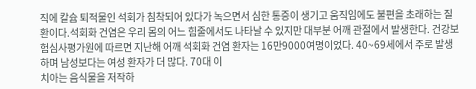직에 칼슘 퇴적물인 석회가 침착되어 있다가 녹으면서 심한 통증이 생기고 움직임에도 불편을 초래하는 질환이다.석회화 건염은 우리 몸의 어느 힘줄에서도 나타날 수 있지만 대부분 어깨 관절에서 발생한다. 건강보험심사평가원에 따르면 지난해 어깨 석회화 건염 환자는 16만9000여명이었다. 40~69세에서 주로 발생하며 남성보다는 여성 환자가 더 많다. 70대 이
치아는 음식물을 저작하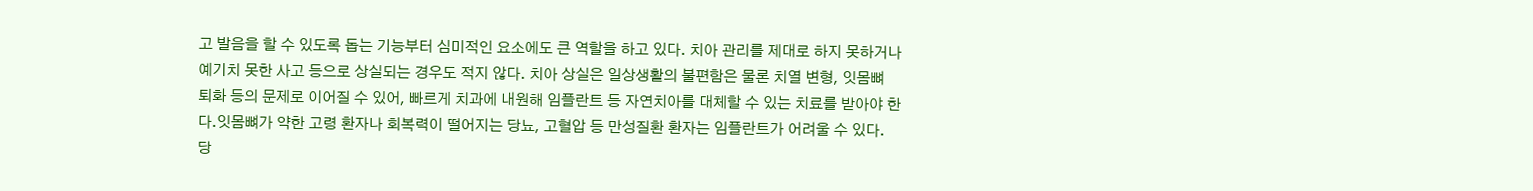고 발음을 할 수 있도록 돕는 기능부터 심미적인 요소에도 큰 역할을 하고 있다. 치아 관리를 제대로 하지 못하거나 예기치 못한 사고 등으로 상실되는 경우도 적지 않다. 치아 상실은 일상생활의 불편함은 물론 치열 변형, 잇몸뼈 퇴화 등의 문제로 이어질 수 있어, 빠르게 치과에 내원해 임플란트 등 자연치아를 대체할 수 있는 치료를 받아야 한다.잇몸뼈가 약한 고령 환자나 회복력이 떨어지는 당뇨, 고혈압 등 만성질환 환자는 임플란트가 어려울 수 있다. 당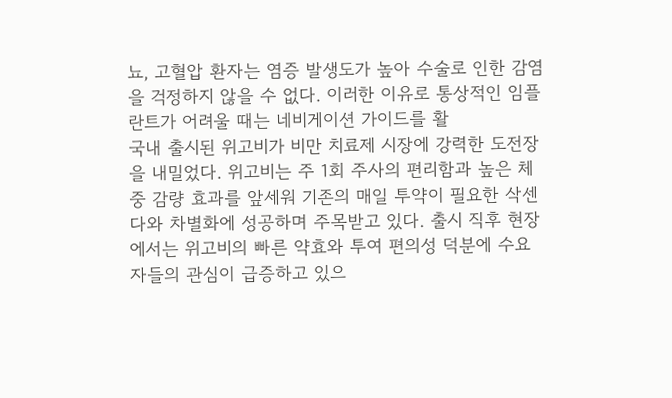뇨, 고혈압 환자는 염증 발생도가 높아 수술로 인한 감염을 걱정하지 않을 수 없다. 이러한 이유로 통상적인 임플란트가 어려울 때는 네비게이션 가이드를 활
국내 출시된 위고비가 비만 치료제 시장에 강력한 도전장을 내밀었다. 위고비는 주 1회 주사의 편리함과 높은 체중 감량 효과를 앞세워 기존의 매일 투약이 필요한 삭센다와 차별화에 성공하며 주목받고 있다. 출시 직후 현장에서는 위고비의 빠른 약효와 투여 편의성 덕분에 수요자들의 관심이 급증하고 있으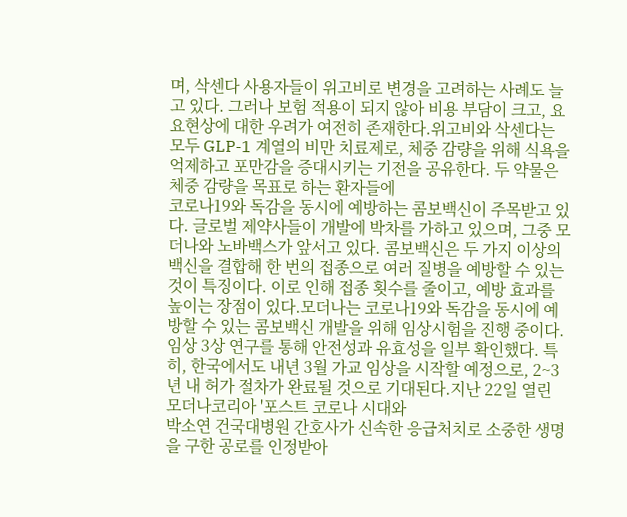며, 삭센다 사용자들이 위고비로 변경을 고려하는 사례도 늘고 있다. 그러나 보험 적용이 되지 않아 비용 부담이 크고, 요요현상에 대한 우려가 여전히 존재한다.위고비와 삭센다는 모두 GLP-1 계열의 비만 치료제로, 체중 감량을 위해 식욕을 억제하고 포만감을 증대시키는 기전을 공유한다. 두 약물은 체중 감량을 목표로 하는 환자들에
코로나19와 독감을 동시에 예방하는 콤보백신이 주목받고 있다. 글로벌 제약사들이 개발에 박차를 가하고 있으며, 그중 모더나와 노바백스가 앞서고 있다. 콤보백신은 두 가지 이상의 백신을 결합해 한 번의 접종으로 여러 질병을 예방할 수 있는 것이 특징이다. 이로 인해 접종 횟수를 줄이고, 예방 효과를 높이는 장점이 있다.모더나는 코로나19와 독감을 동시에 예방할 수 있는 콤보백신 개발을 위해 임상시험을 진행 중이다. 임상 3상 연구를 통해 안전성과 유효성을 일부 확인했다. 특히, 한국에서도 내년 3월 가교 임상을 시작할 예정으로, 2~3년 내 허가 절차가 완료될 것으로 기대된다.지난 22일 열린 모더나코리아 '포스트 코로나 시대와
박소연 건국대병원 간호사가 신속한 응급처치로 소중한 생명을 구한 공로를 인정받아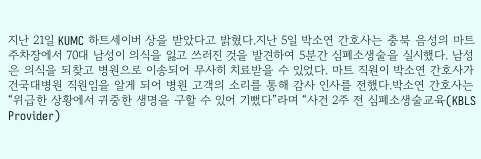지난 21일 KUMC 하트세이버 상을 받았다고 밝혔다.지난 5일 박소연 간호사는 충북 음성의 마트주차장에서 70대 남성이 의식을 잃고 쓰러진 것을 발견하여 5분간 심폐소생술을 실시했다. 남성은 의식을 되찾고 병원으로 이송되어 무사히 치료받을 수 있었다. 마트 직원이 박소연 간호사가 건국대병원 직원임을 알게 되어 병원 고객의 소리를 통해 감사 인사를 전했다.박소연 간호사는 “위급한 상황에서 귀중한 생명을 구할 수 있어 기뻤다”라며 “사건 2주 전 심폐소생술교육(KBLS Provider)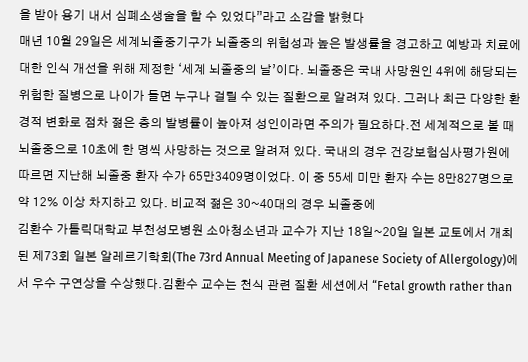을 받아 용기 내서 심폐소생술을 할 수 있었다”라고 소감을 밝혔다
매년 10월 29일은 세계뇌졸중기구가 뇌졸중의 위험성과 높은 발생률을 경고하고 예방과 치료에 대한 인식 개선을 위해 제정한 ‘세계 뇌졸중의 날’이다. 뇌졸중은 국내 사망원인 4위에 해당되는 위험한 질병으로 나이가 들면 누구나 걸릴 수 있는 질환으로 알려져 있다. 그러나 최근 다양한 환경적 변화로 점차 젊은 층의 발병률이 높아져 성인이라면 주의가 필요하다.전 세계적으로 볼 때 뇌졸중으로 10초에 한 명씩 사망하는 것으로 알려져 있다. 국내의 경우 건강보험심사평가원에 따르면 지난해 뇌졸중 환자 수가 65만3409명이었다. 이 중 55세 미만 환자 수는 8만827명으로 약 12% 이상 차지하고 있다. 비교적 젊은 30~40대의 경우 뇌졸중에
김환수 가톨릭대학교 부천성모병원 소아청소년과 교수가 지난 18일~20일 일본 교토에서 개최된 제73회 일본 알레르기학회(The 73rd Annual Meeting of Japanese Society of Allergology)에서 우수 구연상을 수상했다.김환수 교수는 천식 관련 질환 세션에서 “Fetal growth rather than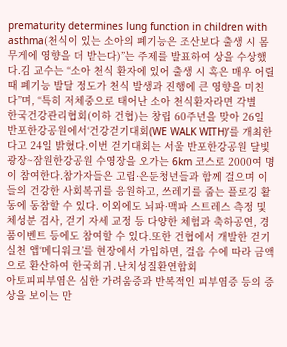prematurity determines lung function in children with asthma(천식이 있는 소아의 폐기능은 조산보다 출생 시 몸무게에 영향을 더 받는다)”는 주제를 발표하여 상을 수상했다.김 교수는 “소아 천식 환자에 있어 출생 시 혹은 매우 어릴 때 폐기능 발달 정도가 천식 발생과 진행에 큰 영향을 미친다”며, “특히 저체중으로 태어난 소아 천식환자라면 각별
한국건강관리협회(이하 건협)는 창립 60주년을 맞아 26일 반포한강공원에서‘건강걷기대회(WE WALK WITH)’를 개최한다고 24일 밝혔다.이번 걷기대회는 서울 반포한강공원 달빛광장~잠원한강공원 수영장을 오가는 6km 코스로 2000여 명이 참여한다.참가자들은 고립·은둔청년들과 함께 걸으며 이들의 건강한 사회복귀를 응원하고, 쓰레기를 줍는 플로깅 활동에 동참할 수 있다. 이외에도 뇌파·맥파 스트레스 측정 및 체성분 검사, 걷기 자세 교정 등 다양한 체험과 축하공연, 경품이벤트 등에도 참여할 수 있다.또한 건협에서 개발한 걷기실천 앱‘메디워크’를 현장에서 가입하면, 걸음 수에 따라 금액으로 환산하여 한국희귀․난치성질환연합회
아토피피부염은 심한 가려움증과 반복적인 피부염증 등의 증상을 보이는 만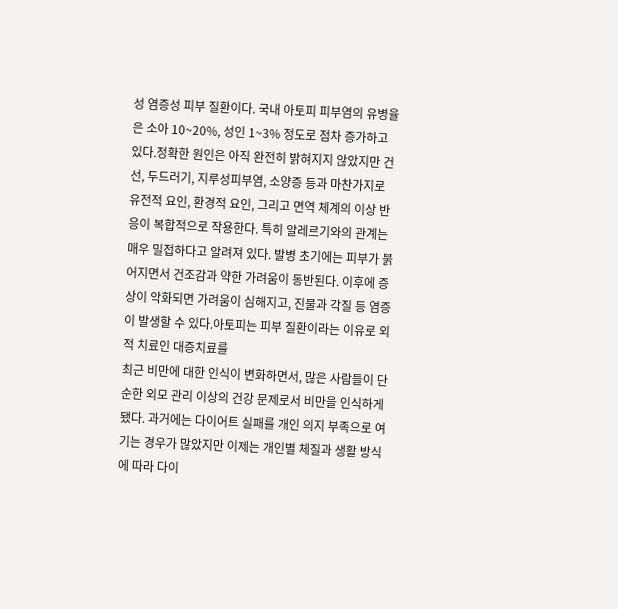성 염증성 피부 질환이다. 국내 아토피 피부염의 유병율은 소아 10~20%, 성인 1~3% 정도로 점차 증가하고 있다.정확한 원인은 아직 완전히 밝혀지지 않았지만 건선, 두드러기, 지루성피부염, 소양증 등과 마찬가지로 유전적 요인, 환경적 요인, 그리고 면역 체계의 이상 반응이 복합적으로 작용한다. 특히 알레르기와의 관계는 매우 밀접하다고 알려져 있다. 발병 초기에는 피부가 붉어지면서 건조감과 약한 가려움이 동반된다. 이후에 증상이 악화되면 가려움이 심해지고, 진물과 각질 등 염증이 발생할 수 있다.아토피는 피부 질환이라는 이유로 외적 치료인 대증치료를
최근 비만에 대한 인식이 변화하면서, 많은 사람들이 단순한 외모 관리 이상의 건강 문제로서 비만을 인식하게 됐다. 과거에는 다이어트 실패를 개인 의지 부족으로 여기는 경우가 많았지만 이제는 개인별 체질과 생활 방식에 따라 다이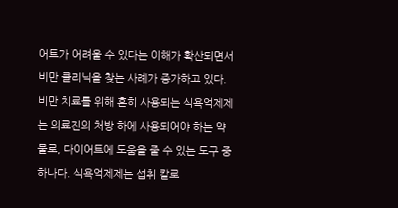어트가 어려울 수 있다는 이해가 확산되면서 비만 클리닉을 찾는 사례가 증가하고 있다.비만 치료를 위해 흔히 사용되는 식욕억제제는 의료진의 처방 하에 사용되어야 하는 약물로, 다이어트에 도움을 줄 수 있는 도구 중 하나다. 식욕억제제는 섭취 칼로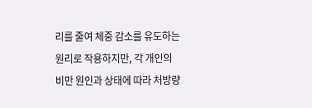리를 줄여 체중 감소를 유도하는 원리로 작용하지만, 각 개인의 비만 원인과 상태에 따라 처방량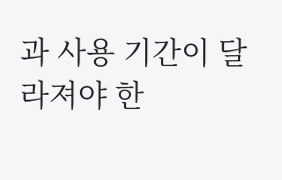과 사용 기간이 달라져야 한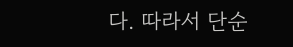다. 따라서 단순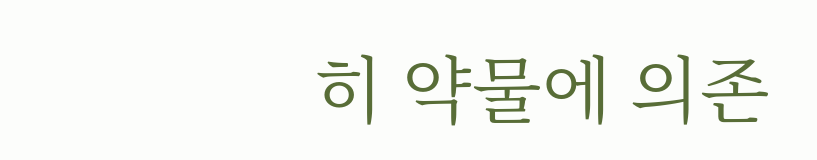히 약물에 의존